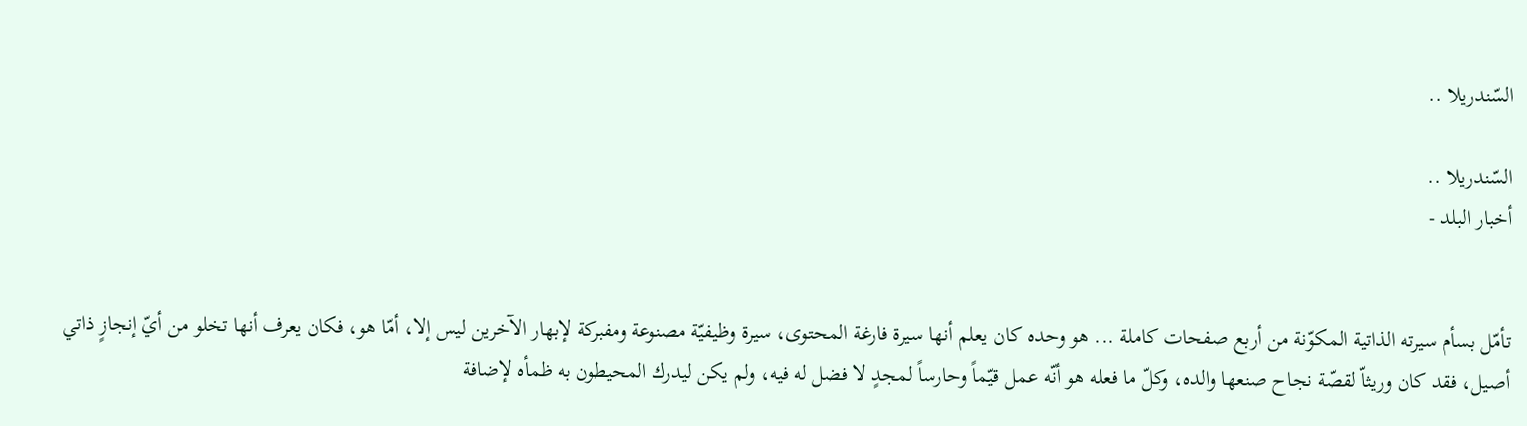السّندريلا ..

السّندريلا ..
أخبار البلد -


تأمّل بسأم سيرته الذاتية المكوّنة من أربع صفحات كاملة ... هو وحده كان يعلم أنها سيرة فارغة المحتوى، سيرة وظيفيّة مصنوعة ومفبركة لإبهار الآخرين ليس إلا، أمّا هو، فكان يعرف أنها تخلو من أيّ إنجازٍ ذاتي أصيل، فقد كان وريثاّ لقصّة نجاح صنعها والده، وكلّ ما فعله هو أنّه عمل قيّماً وحارساً لمجدٍ لا فضل له فيه، ولم يكن ليدرك المحيطون به ظمأه لإضافة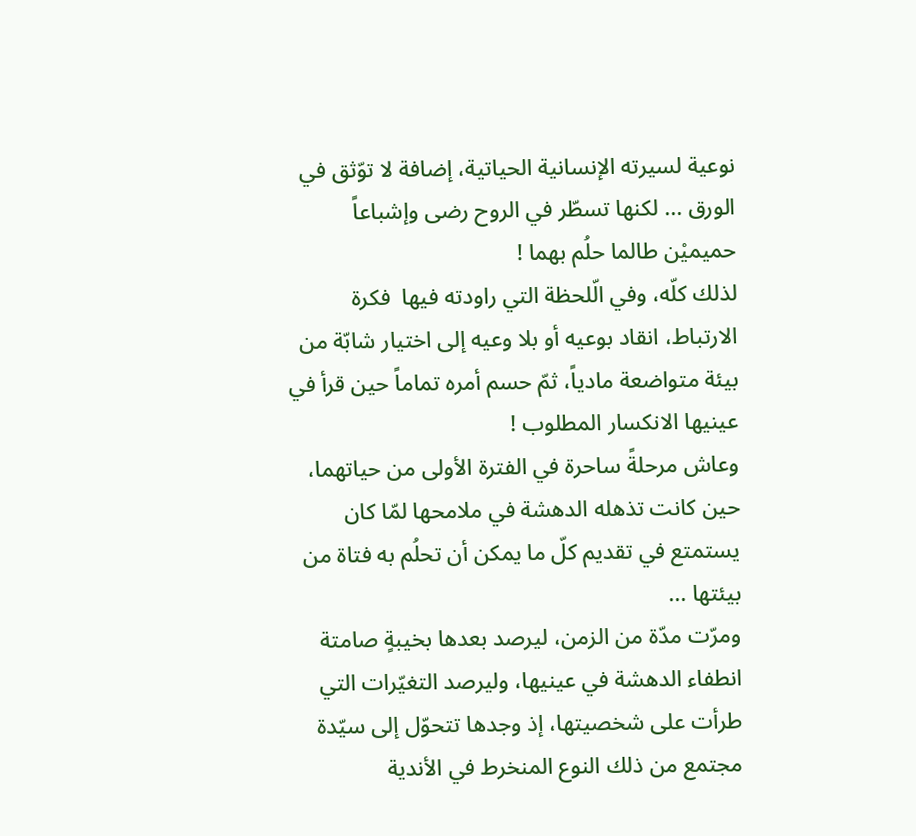نوعية لسيرته الإنسانية الحياتية، إضافة لا توّثق في الورق ... لكنها تسطّر في الروح رضى وإشباعاً حميميْن طالما حلُم بهما !
لذلك كلّه، وفي الّلحظة التي راودته فيها  فكرة الارتباط، انقاد بوعيه أو بلا وعيه إلى اختيار شابّة من بيئة متواضعة مادياً، ثمّ حسم أمره تماماً حين قرأ في عينيها الانكسار المطلوب !
وعاش مرحلةً ساحرة في الفترة الأولى من حياتهما، حين كانت تذهله الدهشة في ملامحها لمّا كان يستمتع في تقديم كلّ ما يمكن أن تحلُم به فتاة من بيئتها ...
ومرّت مدّة من الزمن، ليرصد بعدها بخيبةٍ صامتة انطفاء الدهشة في عينيها، وليرصد التغيّرات التي طرأت على شخصيتها، إذ وجدها تتحوّل إلى سيّدة مجتمع من ذلك النوع المنخرط في الأندية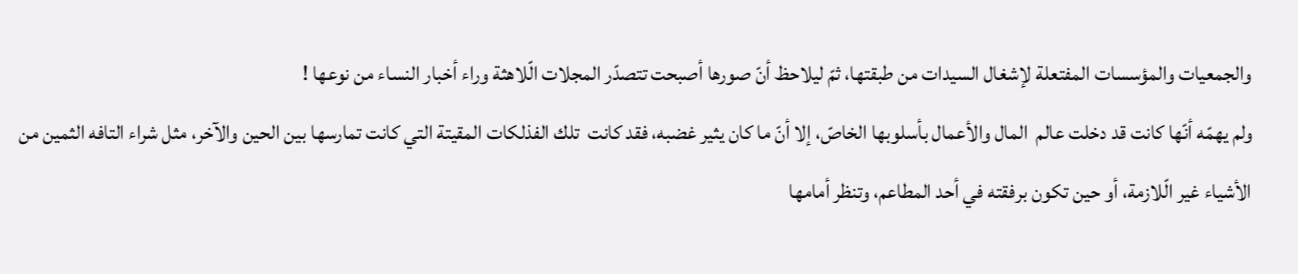والجمعيات والمؤسسات المفتعلة لإشغال السيدات من طبقتها، ثمّ ليلاحظ أنّ صورها أصبحت تتصدّر المجلات الّلاهثة وراء أخبار النساء من نوعها !
ولم يهمّه أنّها كانت قد دخلت عالم  المال والأعمال بأسلوبها الخاصّ، إلا أنّ ما كان يثير غضبه، فقد كانت  تلك الفذلكات المقيتة التي كانت تمارسها بين الحين والآخر، مثل شراء التافه الثمين من الأشياء غير الّلازمة، أو حين تكون برفقته في أحد المطاعم، وتنظر أمامها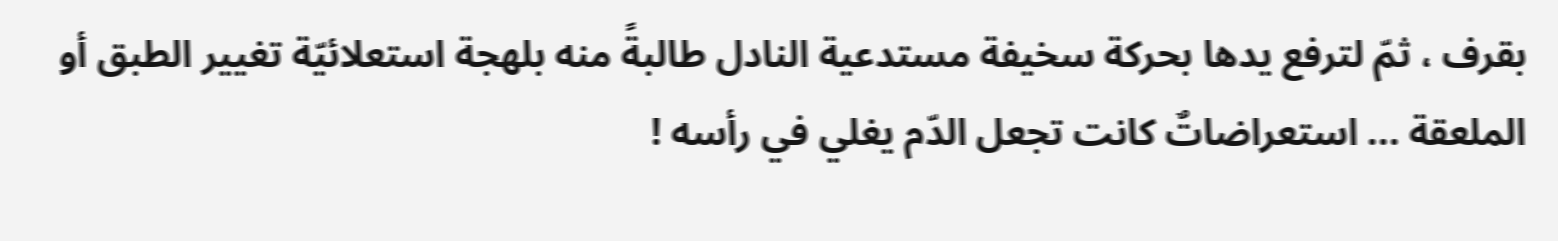بقرف ، ثمّ لترفع يدها بحركة سخيفة مستدعية النادل طالبةً منه بلهجة استعلائيّة تغيير الطبق أو الملعقة ... استعراضاتٌ كانت تجعل الدّم يغلي في رأسه !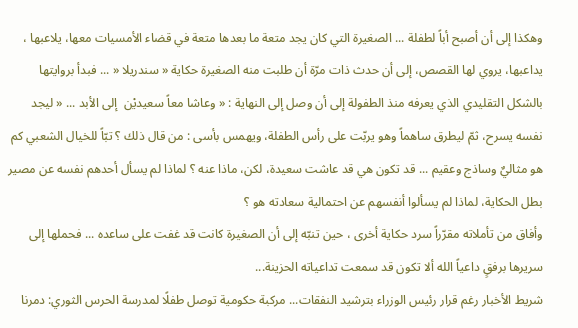وهكذا إلى أن أصبح أباً لطفلة ... الصغيرة التي كان يجد متعة ما بعدها متعة في قضاء الأمسيات معها، يلاعبها ، يداعبها، يروي لها القصص، إلى أن حدث ذات مرّة أن طلبت منه الصغيرة حكاية « سندريلا « ... فبدأ بروايتها بالشكل التقليدي الذي يعرفه منذ الطفولة إلى أن وصل إلى النهاية : « وعاشا معاً سعيديْن  إلى الأبد ... « ليجد نفسه يسرح، ثمّ ليطرق ساهماً وهو يربّت على رأس الطفلة، ويهمس بأسى : من قال ذلك ؟ تبّاً للخيال الشعبي كم هو مثاليٌ وساذج وعقيم ... قد تكون هي قد عاشت سعيدة، لكن، ماذا عنه ؟ لماذا لم يسأل أحدهم نفسه عن مصير بطل الحكاية، لماذا لم يسألوا أنفسهم عن احتمالية سعادته هو ؟
وأفاق من تأملاته مقرّراً سرد حكاية أخرى ، حين تنبّه إلى أن الصغيرة كانت قد غفت على ساعده ... فحملها إلى سريرها برفقٍ داعياً الله ألا تكون قد سمعت تداعياته الحزينة...
شريط الأخبار رغم قرار رئيس الوزراء بترشيد النفقات... مركبة حكومية توصل طفلًا لمدرسة الحرس الثوري: دمرنا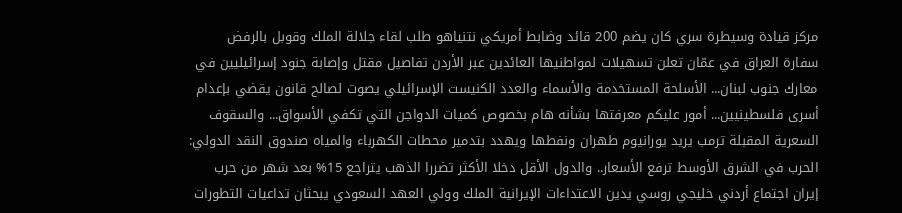مركز قيادة وسيطرة سري كان يضم 200 قائد وضابط أمريكي نتنياهو طلب لقاء جلالة الملك وقوبل بالرفض سفارة العراق في عمّان تعلن تسهيلات لمواطنيها العائدين عبر الأردن تفاصيل مقتل وإصابة جنود إسرائيليين في معارك جنوب لبنان... الأسلحة المستخدمة والأسماء والعدد الكنيست الإسرائيلي يصوت لصالح قانون يقضي بإعدام أسرى فلسطينيين... أمور عليكم معرفتها بشأنه هام بخصوص كميات الدواجن التي تكفي الأسواق... والسقوف السعرية المقبلة ترمب يريد يورانيوم طهران ونفطها ويهدد بتدمير محطات الكهرباء والمياه صندوق النقد الدولي: الحرب في الشرق الأوسط ترفع الأسعار.. والدول الأقل دخلا الأكثر تضررا الذهب يتراجع 15% بعد شهر من حرب إيران اجتماع أردني خليجي روسي يدين الاعتداءات الإيرانية الملك وولي العهد السعودي يبحثان تداعيات التطورات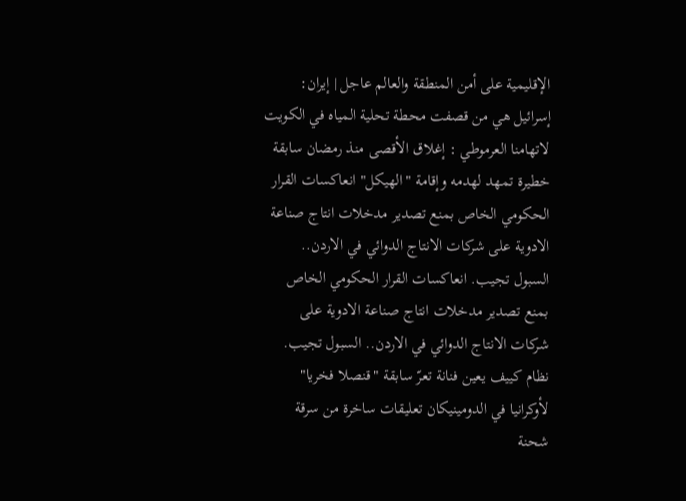الإقليمية على أمن المنطقة والعالم عاجل | إيران: إسرائيل هي من قصفت محطة تحلية المياه في الكويت لاتهامنا العرموطي : إغلاق الأقصى منذ رمضان سابقة خطيرة تمهد لهدمه وإقامة "الهيكل" انعاكسات القرار الحكومي الخاص بمنع تصدير مدخلات انتاج صناعة الادوية على شركات الانتاج الدوائي في الاردن.. السبول تجيب. انعاكسات القرار الحكومي الخاص بمنع تصدير مدخلات انتاج صناعة الادوية على شركات الانتاج الدوائي في الاردن.. السبول تجيب. نظام كييف يعين فنانة تعرّ سابقة "قنصلا فخريا" لأوكرانيا في الدومينيكان تعليقات ساخرة من سرقة شحنة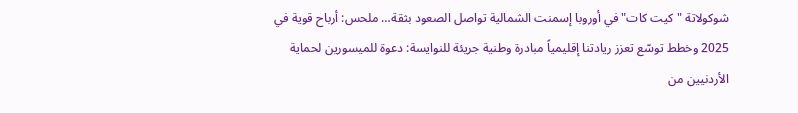شوكولاتة "كيت كات" في أوروبا إسمنت الشمالية تواصل الصعود بثقة… ملحس: أرباح قوية في 2025 وخطط توسّع تعزز ريادتنا إقليمياً مبادرة وطنية جريئة للنوايسة: دعوة للميسورين لحماية الأردنيين من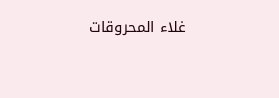غلاء المحروقات